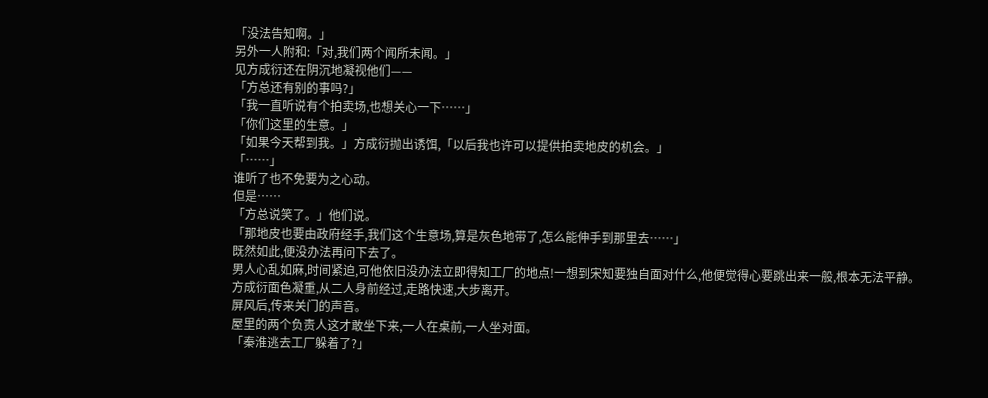「没法告知啊。」
另外一人附和:「对,我们两个闻所未闻。」
见方成衍还在阴沉地凝视他们——
「方总还有别的事吗?」
「我一直听说有个拍卖场,也想关心一下……」
「你们这里的生意。」
「如果今天帮到我。」方成衍抛出诱饵,「以后我也许可以提供拍卖地皮的机会。」
「……」
谁听了也不免要为之心动。
但是……
「方总说笑了。」他们说。
「那地皮也要由政府经手,我们这个生意场,算是灰色地带了,怎么能伸手到那里去……」
既然如此,便没办法再问下去了。
男人心乱如麻,时间紧迫,可他依旧没办法立即得知工厂的地点!一想到宋知要独自面对什么,他便觉得心要跳出来一般,根本无法平静。
方成衍面色凝重,从二人身前经过,走路快速,大步离开。
屏风后,传来关门的声音。
屋里的两个负责人这才敢坐下来,一人在桌前,一人坐对面。
「秦淮逃去工厂躲着了?」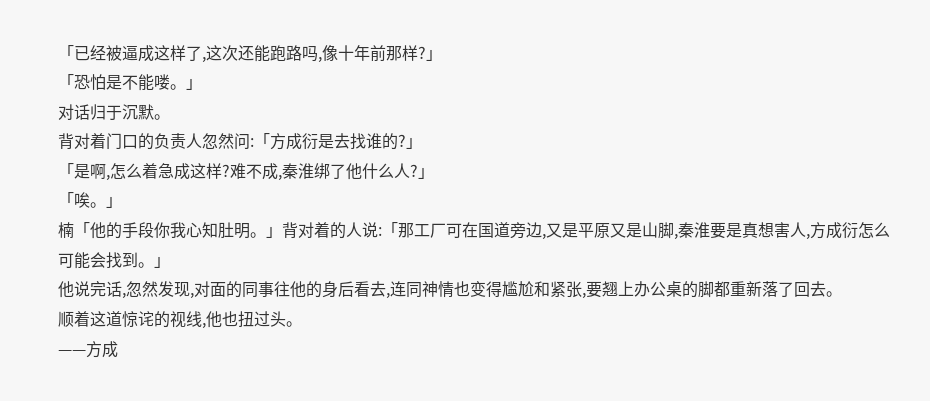「已经被逼成这样了,这次还能跑路吗,像十年前那样?」
「恐怕是不能喽。」
对话归于沉默。
背对着门口的负责人忽然问:「方成衍是去找谁的?」
「是啊,怎么着急成这样?难不成,秦淮绑了他什么人?」
「唉。」
楠「他的手段你我心知肚明。」背对着的人说:「那工厂可在国道旁边,又是平原又是山脚,秦淮要是真想害人,方成衍怎么可能会找到。」
他说完话,忽然发现,对面的同事往他的身后看去,连同神情也变得尴尬和紧张,要翘上办公桌的脚都重新落了回去。
顺着这道惊诧的视线,他也扭过头。
——方成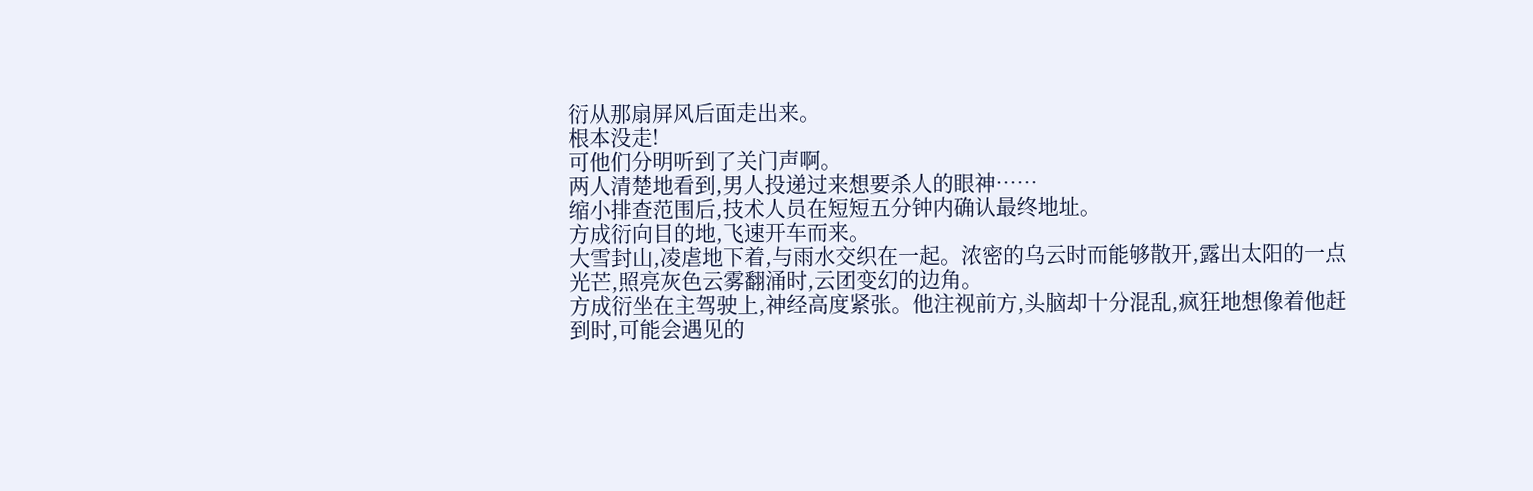衍从那扇屏风后面走出来。
根本没走!
可他们分明听到了关门声啊。
两人清楚地看到,男人投递过来想要杀人的眼神……
缩小排查范围后,技术人员在短短五分钟内确认最终地址。
方成衍向目的地,飞速开车而来。
大雪封山,凌虐地下着,与雨水交织在一起。浓密的乌云时而能够散开,露出太阳的一点光芒,照亮灰色云雾翻涌时,云团变幻的边角。
方成衍坐在主驾驶上,神经高度紧张。他注视前方,头脑却十分混乱,疯狂地想像着他赶到时,可能会遇见的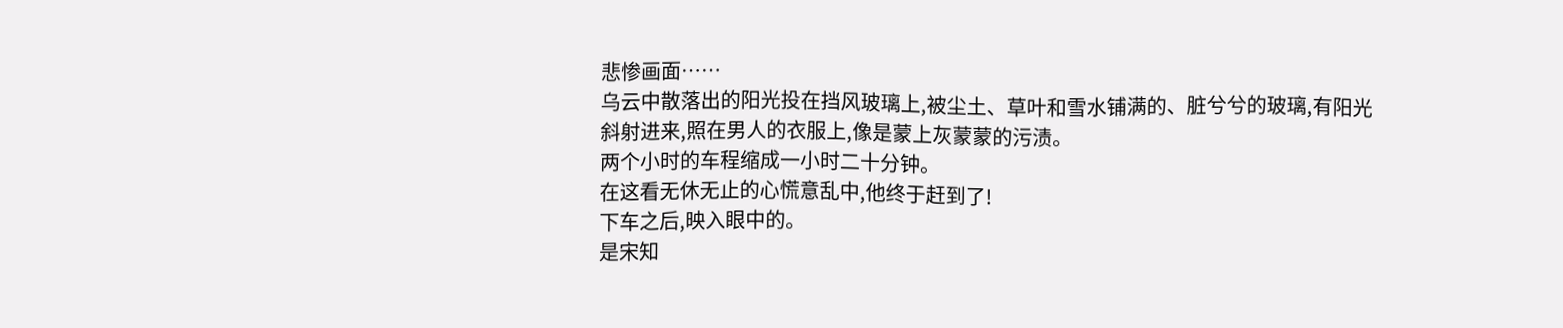悲惨画面……
乌云中散落出的阳光投在挡风玻璃上,被尘土、草叶和雪水铺满的、脏兮兮的玻璃,有阳光斜射进来,照在男人的衣服上,像是蒙上灰蒙蒙的污渍。
两个小时的车程缩成一小时二十分钟。
在这看无休无止的心慌意乱中,他终于赶到了!
下车之后,映入眼中的。
是宋知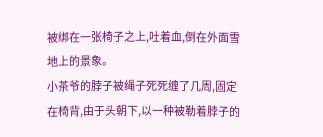被绑在一张椅子之上,吐着血,倒在外面雪地上的景象。
小茶爷的脖子被绳子死死缠了几周,固定在椅背,由于头朝下,以一种被勒着脖子的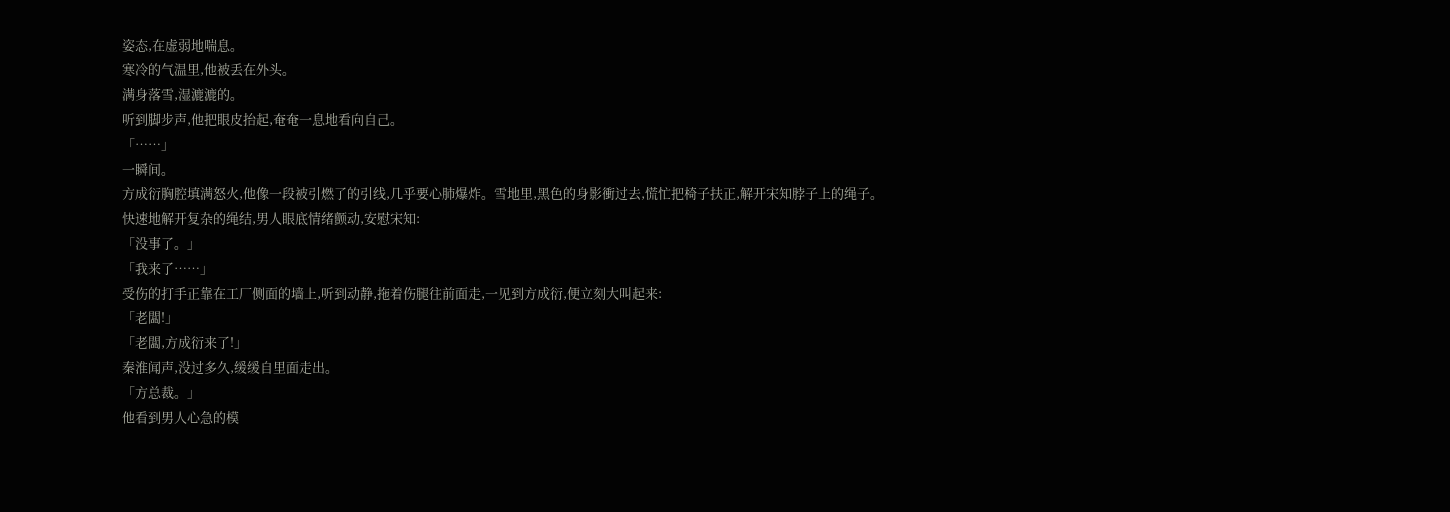姿态,在虚弱地喘息。
寒冷的气温里,他被丢在外头。
满身落雪,湿漉漉的。
听到脚步声,他把眼皮抬起,奄奄一息地看向自己。
「……」
一瞬间。
方成衍胸腔填满怒火,他像一段被引燃了的引线,几乎要心肺爆炸。雪地里,黑色的身影衝过去,慌忙把椅子扶正,解开宋知脖子上的绳子。
快速地解开复杂的绳结,男人眼底情绪颤动,安慰宋知:
「没事了。」
「我来了……」
受伤的打手正靠在工厂侧面的墙上,听到动静,拖着伤腿往前面走,一见到方成衍,便立刻大叫起来:
「老闆!」
「老闆,方成衍来了!」
秦淮闻声,没过多久,缓缓自里面走出。
「方总裁。」
他看到男人心急的模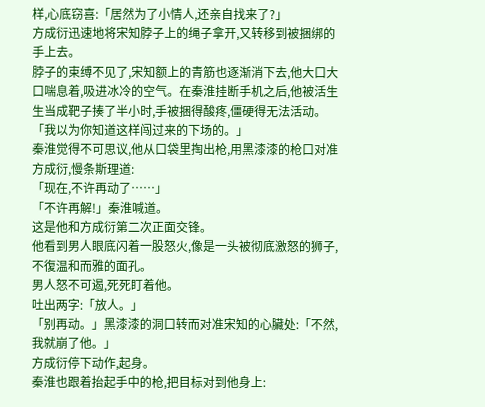样,心底窃喜:「居然为了小情人,还亲自找来了?」
方成衍迅速地将宋知脖子上的绳子拿开,又转移到被捆绑的手上去。
脖子的束缚不见了,宋知额上的青筋也逐渐消下去,他大口大口喘息着,吸进冰冷的空气。在秦淮挂断手机之后,他被活生生当成靶子揍了半小时,手被捆得酸疼,僵硬得无法活动。
「我以为你知道这样闯过来的下场的。」
秦淮觉得不可思议,他从口袋里掏出枪,用黑漆漆的枪口对准方成衍,慢条斯理道:
「现在,不许再动了……」
「不许再解!」秦淮喊道。
这是他和方成衍第二次正面交锋。
他看到男人眼底闪着一股怒火,像是一头被彻底激怒的狮子,不復温和而雅的面孔。
男人怒不可遏,死死盯着他。
吐出两字:「放人。」
「别再动。」黑漆漆的洞口转而对准宋知的心臟处:「不然,我就崩了他。」
方成衍停下动作,起身。
秦淮也跟着抬起手中的枪,把目标对到他身上: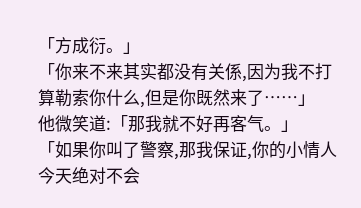「方成衍。」
「你来不来其实都没有关係,因为我不打算勒索你什么,但是你既然来了……」
他微笑道:「那我就不好再客气。」
「如果你叫了警察,那我保证,你的小情人今天绝对不会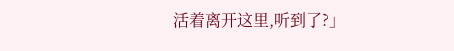活着离开这里,听到了?」